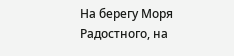На берегу Моря Радостного, на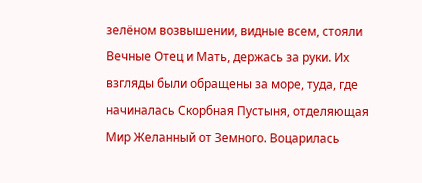зелёном возвышении, видные всем, стояли Вечные Отец и Мать, держась за руки. Их взгляды были обращены за море, туда, где начиналась Скорбная Пустыня, отделяющая Мир Желанный от Земного. Воцарилась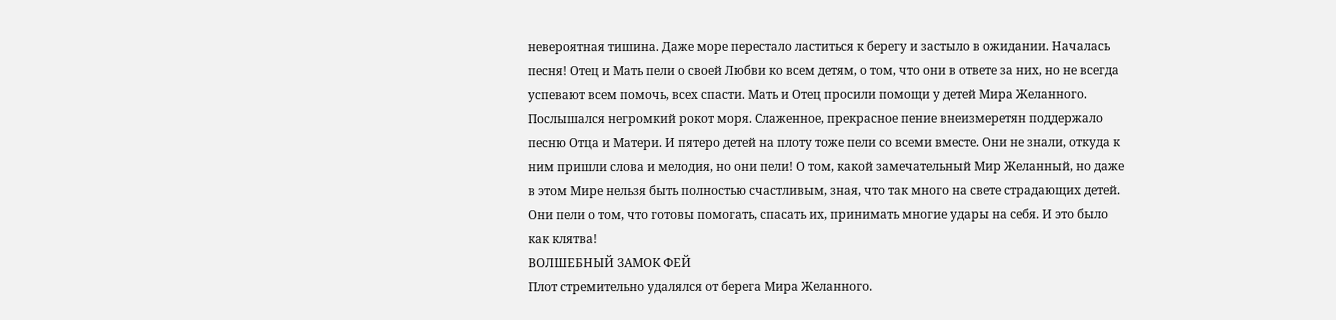невероятная тишина. Даже море перестало ластиться к берегу и застыло в ожидании. Началась песня! Отец и Мать пели о своей Любви ко всем детям, о том, что они в ответе за них, но не всегда успевают всем помочь, всех спасти. Мать и Отец просили помощи у детей Мира Желанного. Послышался негромкий рокот моря. Слаженное, прекрасное пение внеизмеретян поддержало песню Отца и Матери. И пятеро детей на плоту тоже пели со всеми вместе. Они не знали, откуда к ним пришли слова и мелодия, но они пели! О том, какой замечательный Мир Желанный, но даже в этом Мире нельзя быть полностью счастливым, зная, что так много на свете страдающих детей. Они пели о том, что готовы помогать, спасать их, принимать многие удары на себя. И это было как клятва!
ВОЛШЕБНЫЙ ЗАМОК ФЕЙ
Плот стремительно удалялся от берега Мира Желанного.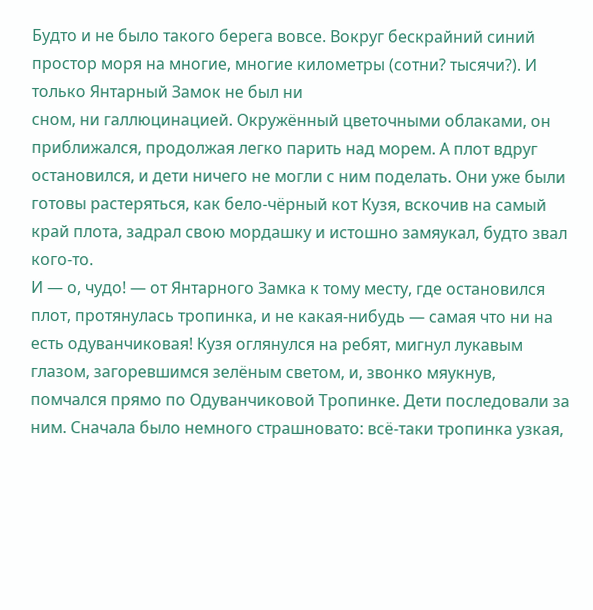Будто и не было такого берега вовсе. Вокруг бескрайний синий простор моря на многие, многие километры (сотни? тысячи?). И только Янтарный Замок не был ни
сном, ни галлюцинацией. Окружённый цветочными облаками, он приближался, продолжая легко парить над морем. А плот вдруг остановился, и дети ничего не могли с ним поделать. Они уже были готовы растеряться, как бело-чёрный кот Кузя, вскочив на самый край плота, задрал свою мордашку и истошно замяукал, будто звал кого-то.
И — о, чудо! — от Янтарного Замка к тому месту, где остановился плот, протянулась тропинка, и не какая-нибудь — самая что ни на есть одуванчиковая! Кузя оглянулся на ребят, мигнул лукавым глазом, загоревшимся зелёным светом, и, звонко мяукнув, помчался прямо по Одуванчиковой Тропинке. Дети последовали за ним. Сначала было немного страшновато: всё-таки тропинка узкая,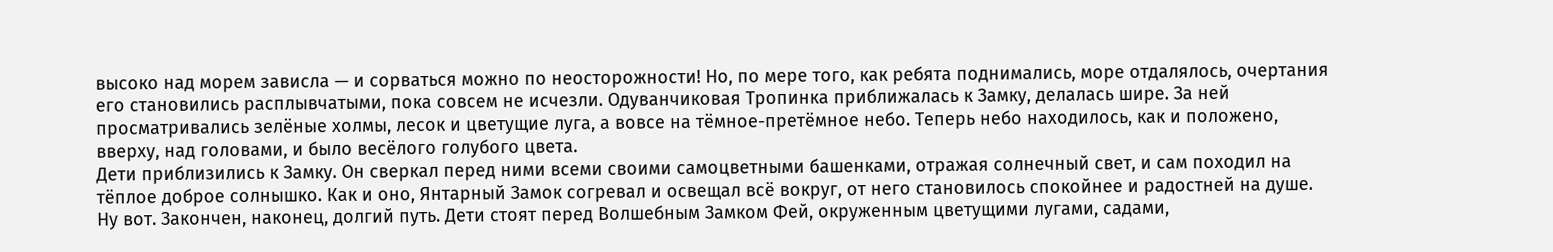высоко над морем зависла — и сорваться можно по неосторожности! Но, по мере того, как ребята поднимались, море отдалялось, очертания его становились расплывчатыми, пока совсем не исчезли. Одуванчиковая Тропинка приближалась к Замку, делалась шире. За ней просматривались зелёные холмы, лесок и цветущие луга, а вовсе на тёмное-претёмное небо. Теперь небо находилось, как и положено, вверху, над головами, и было весёлого голубого цвета.
Дети приблизились к Замку. Он сверкал перед ними всеми своими самоцветными башенками, отражая солнечный свет, и сам походил на тёплое доброе солнышко. Как и оно, Янтарный Замок согревал и освещал всё вокруг, от него становилось спокойнее и радостней на душе. Ну вот. Закончен, наконец, долгий путь. Дети стоят перед Волшебным Замком Фей, окруженным цветущими лугами, садами,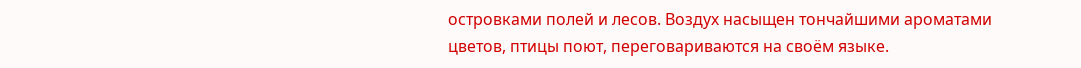островками полей и лесов. Воздух насыщен тончайшими ароматами цветов, птицы поют, переговариваются на своём языке.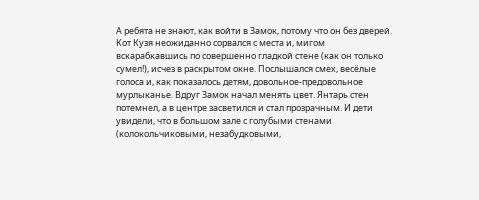А ребята не знают, как войти в Замок, потому что он без дверей.
Кот Кузя неожиданно сорвался с места и, мигом вскарабкавшись по совершенно гладкой стене (как он только сумел!), исчез в раскрытом окне. Послышался смех, весёлые голоса и, как показалось детям, довольное-предовольное мурлыканье. Вдруг Замок начал менять цвет. Янтарь стен потемнел, а в центре засветился и стал прозрачным. И дети увидели, что в большом зале с голубыми стенами (колокольчиковыми, незабудковыми,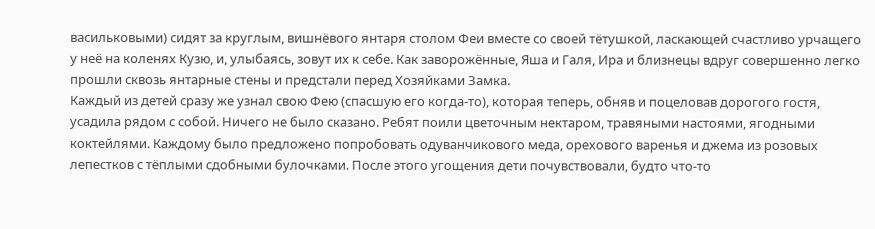васильковыми) сидят за круглым, вишнёвого янтаря столом Феи вместе со своей тётушкой, ласкающей счастливо урчащего у неё на коленях Кузю, и, улыбаясь, зовут их к себе. Как заворожённые, Яша и Галя, Ира и близнецы вдруг совершенно легко прошли сквозь янтарные стены и предстали перед Хозяйками Замка.
Каждый из детей сразу же узнал свою Фею (спасшую его когда-то), которая теперь, обняв и поцеловав дорогого гостя, усадила рядом с собой. Ничего не было сказано. Ребят поили цветочным нектаром, травяными настоями, ягодными коктейлями. Каждому было предложено попробовать одуванчикового меда, орехового варенья и джема из розовых лепестков с тёплыми сдобными булочками. После этого угощения дети почувствовали, будто что-то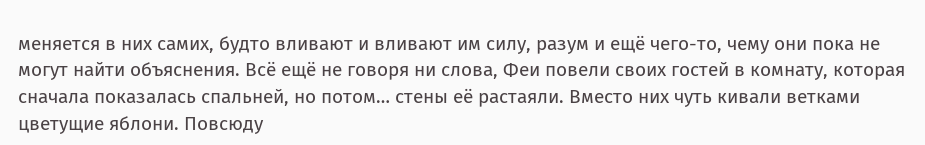меняется в них самих, будто вливают и вливают им силу, разум и ещё чего-то, чему они пока не могут найти объяснения. Всё ещё не говоря ни слова, Феи повели своих гостей в комнату, которая сначала показалась спальней, но потом… стены её растаяли. Вместо них чуть кивали ветками цветущие яблони. Повсюду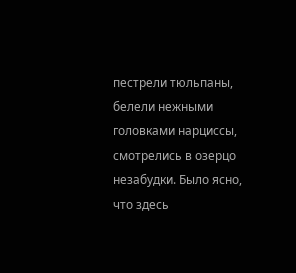пестрели тюльпаны, белели нежными головками нарциссы, смотрелись в озерцо незабудки. Было ясно, что здесь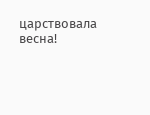царствовала весна!